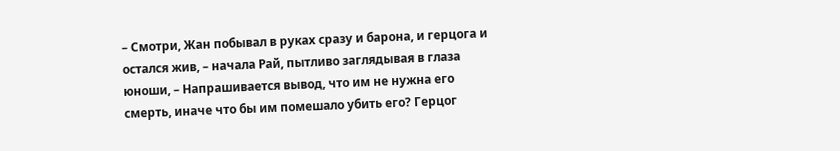– Смотри, Жан побывал в руках сразу и барона, и герцога и остался жив, – начала Рай, пытливо заглядывая в глаза юноши, – Напрашивается вывод, что им не нужна его смерть, иначе что бы им помешало убить его? Герцог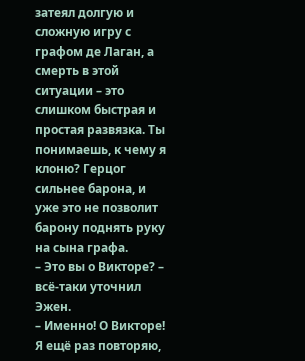затеял долгую и сложную игру с графом де Лаган, а смерть в этой ситуации – это слишком быстрая и простая развязка. Ты понимаешь, к чему я клоню? Герцог сильнее барона, и уже это не позволит барону поднять руку на сына графа.
– Это вы о Викторе? – всё-таки уточнил Эжен.
– Именно! О Викторе! Я ещё раз повторяю,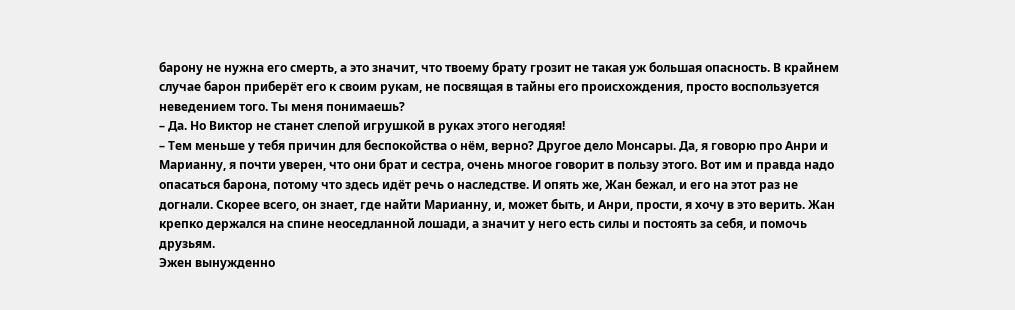барону не нужна его смерть, а это значит, что твоему брату грозит не такая уж большая опасность. В крайнем случае барон приберёт его к своим рукам, не посвящая в тайны его происхождения, просто воспользуется неведением того. Ты меня понимаешь?
– Да. Но Виктор не станет слепой игрушкой в руках этого негодяя!
– Тем меньше у тебя причин для беспокойства о нём, верно? Другое дело Монсары. Да, я говорю про Анри и Марианну, я почти уверен, что они брат и сестра, очень многое говорит в пользу этого. Вот им и правда надо опасаться барона, потому что здесь идёт речь о наследстве. И опять же, Жан бежал, и его на этот раз не догнали. Скорее всего, он знает, где найти Марианну, и, может быть, и Анри, прости, я хочу в это верить. Жан крепко держался на спине неоседланной лошади, а значит у него есть силы и постоять за себя, и помочь друзьям.
Эжен вынужденно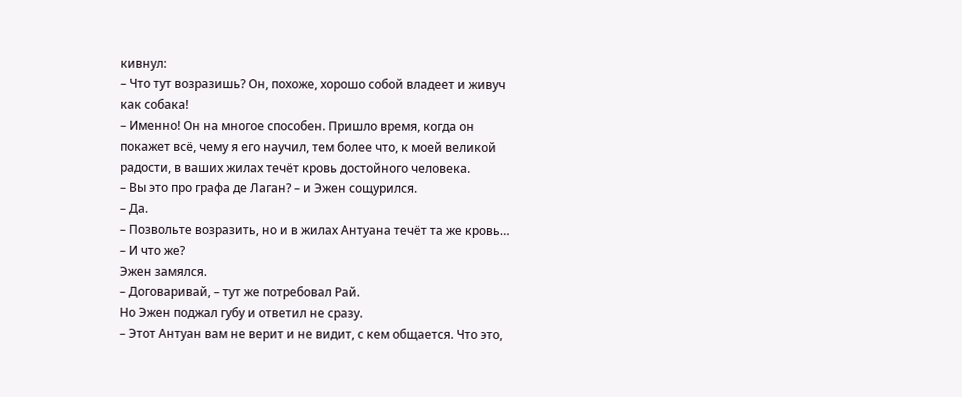кивнул:
– Что тут возразишь? Он, похоже, хорошо собой владеет и живуч как собака!
– Именно! Он на многое способен. Пришло время, когда он покажет всё, чему я его научил, тем более что, к моей великой радости, в ваших жилах течёт кровь достойного человека.
– Вы это про графа де Лаган? – и Эжен сощурился.
– Да.
– Позвольте возразить, но и в жилах Антуана течёт та же кровь…
– И что же?
Эжен замялся.
– Договаривай, – тут же потребовал Рай.
Но Эжен поджал губу и ответил не сразу.
– Этот Антуан вам не верит и не видит, с кем общается. Что это,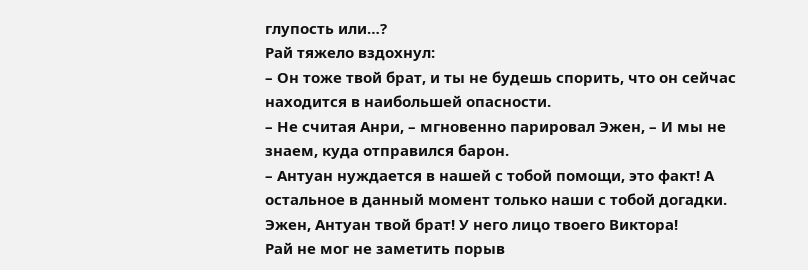глупость или…?
Рай тяжело вздохнул:
– Он тоже твой брат, и ты не будешь спорить, что он сейчас находится в наибольшей опасности.
– Не считая Анри, – мгновенно парировал Эжен, – И мы не знаем, куда отправился барон.
– Антуан нуждается в нашей с тобой помощи, это факт! А остальное в данный момент только наши с тобой догадки. Эжен, Антуан твой брат! У него лицо твоего Виктора!
Рай не мог не заметить порыв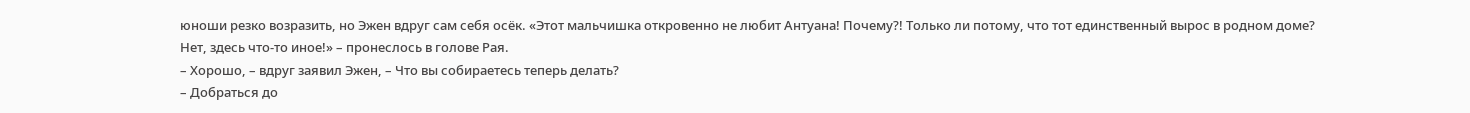юноши резко возразить, но Эжен вдруг сам себя осёк. «Этот мальчишка откровенно не любит Антуана! Почему?! Только ли потому, что тот единственный вырос в родном доме? Нет, здесь что-то иное!» – пронеслось в голове Рая.
– Хорошо, – вдруг заявил Эжен, – Что вы собираетесь теперь делать?
– Добраться до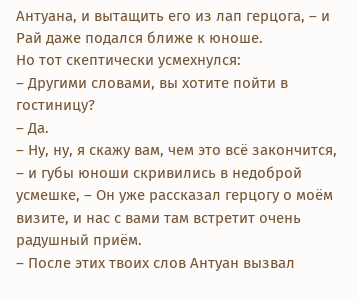Антуана, и вытащить его из лап герцога, – и Рай даже подался ближе к юноше.
Но тот скептически усмехнулся:
– Другими словами, вы хотите пойти в гостиницу?
– Да.
– Ну, ну, я скажу вам, чем это всё закончится, – и губы юноши скривились в недоброй усмешке, – Он уже рассказал герцогу о моём визите, и нас с вами там встретит очень радушный приём.
– После этих твоих слов Антуан вызвал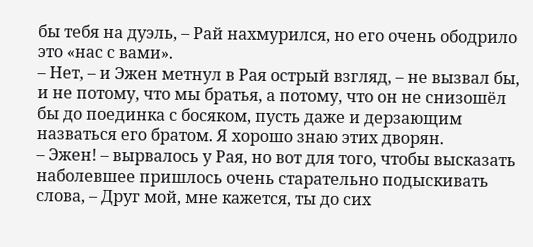бы тебя на дуэль, – Рай нахмурился, но его очень ободрило это «нас с вами».
– Нет, – и Эжен метнул в Рая острый взгляд, – не вызвал бы, и не потому, что мы братья, а потому, что он не снизошёл бы до поединка с босяком, пусть даже и дерзающим назваться его братом. Я хорошо знаю этих дворян.
– Эжен! – вырвалось у Рая, но вот для того, чтобы высказать наболевшее пришлось очень старательно подыскивать слова, – Друг мой, мне кажется, ты до сих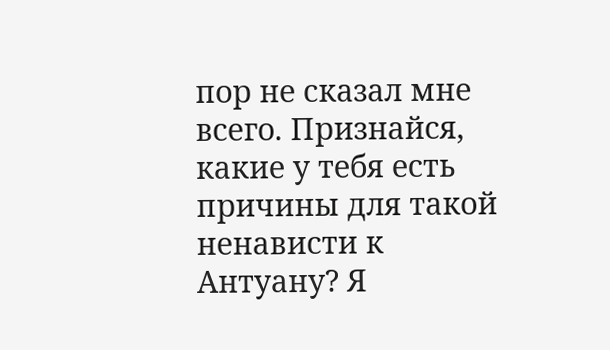пор не сказал мне всего. Признайся, какие у тебя есть причины для такой ненависти к Антуану? Я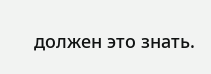должен это знать.